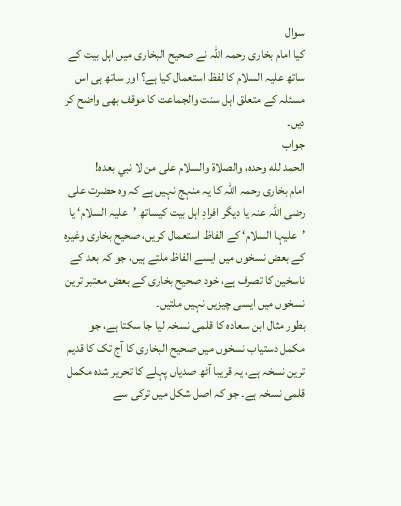سوال
کیا امام بخاری رحمہ اللہ نے صحیح البخاری میں اہل بیت کے ساتھ علیہ السلام کا لفظ استعمال کیا ہے؟ اور ساتھ ہی اس مسئلہ کے متعلق اہل سنت والجماعت کا موقف بھی واضح کر دیں۔
جواب
الحمد لله وحده، والصلاة والسلام على من لا نبي بعده!
امام بخاری رحمہ اللہ کا یہ منہج نہیں ہے کہ وہ حضرت علی رضی اللہ عنہ یا دیگر افرادِ اہل بیت کیساتھ ’علیہ السلام‘ یا ’علیہا السلام‘ کے الفاظ استعمال کریں، صحیح بخاری وغیرہ کے بعض نسخوں میں ایسے الفاظ ملتے ہیں، جو کہ بعد کے ناسخین کا تصرف ہے، خود صحیح بخاری کے بعض معتبر ترین نسخوں میں ایسی چیزیں نہیں ملتیں۔
بطور مثال ابن سعادہ کا قلمی نسخہ لیا جا سکتا ہے، جو مکمل دستیاب نسخوں میں صحیح البخاری کا آج تک کا قدیم ترین نسخہ ہے، یہ قریبا آٹھ صدیاں پہلے کا تحریر شدہ مکمل قلمی نسخہ ہے۔ جو کہ اصل شکل میں ترکی سے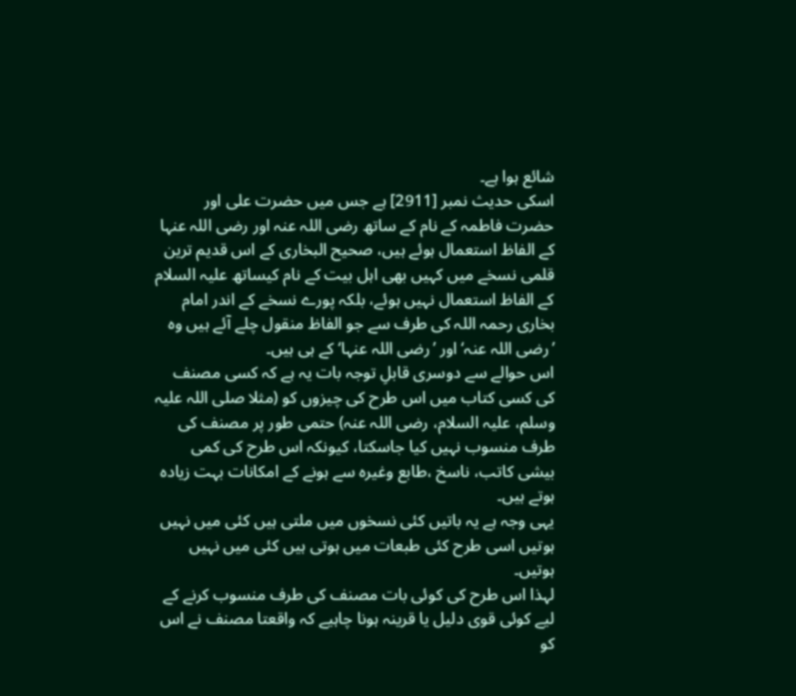شائع ہوا ہے۔
اسکی حدیث نمبر [2911] ہے جس میں حضرت علی اور حضرت فاطمہ کے نام کے ساتھ رضی اللہ عنہ اور رضی اللہ عنہا کے الفاظ استعمال ہوئے ہیں، صحیح البخاری کے اس قدیم ترین قلمی نسخے میں کہیں بھی اہل بیت کے نام کیساتھ علیہ السلام کے الفاظ استعمال نہیں ہوئے، بلکہ پورے نسخے کے اندر امام بخاری رحمہ اللہ کی طرف سے جو الفاظ منقول چلے آئے ہیں وہ ’رضی اللہ عنہ‘ اور ’رضی اللہ عنہا‘ کے ہی ہیں۔
اس حوالے سے دوسری قابلِ توجہ بات یہ ہے کہ کسی مصنف کی کسی کتاب میں اس طرح کی چیزوں کو (مثلا صلی اللہ علیہ وسلم، علیہ السلام، رضی اللہ عنہ) حتمی طور پر مصنف کی طرف منسوب نہیں کیا جاسکتا، کیونکہ اس طرح کی کمی بیشی کاتب، ناسخ ،طابع وغیرہ سے ہونے کے امکانات بہت زیادہ ہوتے ہیں۔
یہی وجہ ہے یہ باتیں کئی نسخوں میں ملتی ہیں کئی میں نہیں ہوتیں اسی طرح کئی طبعات میں ہوتی ہیں کئی میں نہیں ہوتیں۔
لہذا اس طرح کی کوئی بات مصنف کی طرف منسوب کرنے کے لیے کوئی قوی دلیل یا قرینہ ہونا چاہیے کہ واقعتا مصنف نے اس کو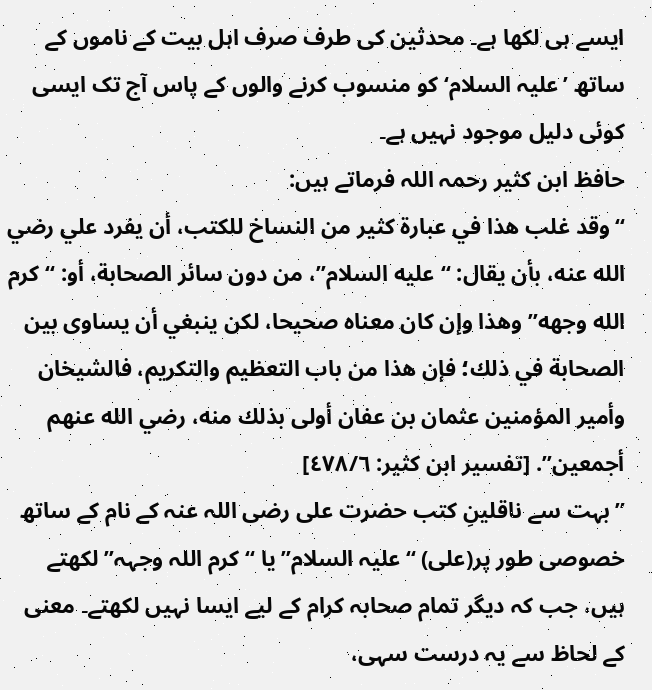ایسے ہی لکھا ہے۔ محدثین کی طرف صرف اہل بیت کے ناموں کے ساتھ ’علیہ السلام‘کو منسوب کرنے والوں کے پاس آج تک ایسی کوئی دلیل موجود نہیں ہے۔
حافظ ابن کثیر رحمہ اللہ فرماتے ہیں:
“وقد غلب هذا في عبارة كثير من النساخ للكتب، أن يفرد علي رضي الله عنه، بأن يقال: “عليه السلام”، من دون سائر الصحابة، أو: “كرم الله وجهه” وهذا وإن كان معناه صحيحا، لكن ينبغي أن يساوى بين الصحابة في ذلك؛ فإن هذا من باب التعظيم والتكريم، فالشيخان وأمير المؤمنين عثمان بن عفان أولى بذلك منه، رضي الله عنهم أجمعين”. [تفسیر ابن کثیر: ٤٧٨/٦]
’’بہت سے ناقلینِ کتب حضرت علی رضی اللہ عنہ کے نام کے ساتھ خصوصی طور پر(علی) “علیہ السلام” یا “کرم اللہ وجہہ” لکھتے ہیں، جب کہ دیگر تمام صحابہ کرام کے لیے ایسا نہیں لکھتے۔ معنی کے لحاظ سے یہ درست سہی،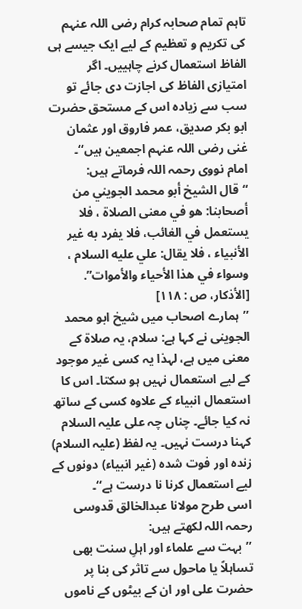تاہم تمام صحابہ کرام رضی اللہ عنہم کی تکریم و تعظیم کے لیے ایک جیسے ہی الفاظ استعمال کرنے چاہییں۔ اگر امتیازی الفاظ کی اجازت دی جائے تو سب سے زیادہ اس کے مستحق حضرت ابو بکر صدیق، عمر فاروق اور عثمان غنی رضی اللہ عنہم اجمعین ہیں‘‘۔
امام نووی رحمہ اللہ فرماتے ہیں:
“قال الشيخ أبو محمد الجويني من أصحابنا: هو في معنى الصلاة ، فلا يستعمل في الغائب، فلا يفرد به غير الأنبياء ، فلا يقال: علي عليه السلام ، وسواء في هذا الأحياء والأموات”. [الأذكار، ص : ١١٨]
’’ہمارے اصحاب میں شیخ ابو محمد الجوینی نے کہا ہے: سلام، یہ صلاۃ کے معنی میں ہے، لہذا یہ کسی غیر موجود کے لیے استعمال نہیں ہو سکتا۔ اس کا استعمال انبیاء کے علاوہ کسی کے ساتھ نہ کیا جائے۔ چناں چہ علی علیہ السلام کہنا درست نہیں۔ یہ لفظ (علیہ السلام) زندہ اور فوت شدہ (غیر انبیاء) دونوں کے لیے استعمال کرنا نا درست ہے‘‘۔
اسی طرح مولانا عبدالخالق قدوسی رحمہ اللہ لکھتے ہیں:
’’بہت سے علماء اور اہلِ سنت بھی تساہلاً یا ماحول سے تاثر کی بنا پر حضرت علی اور ان کے بیٹوں کے ناموں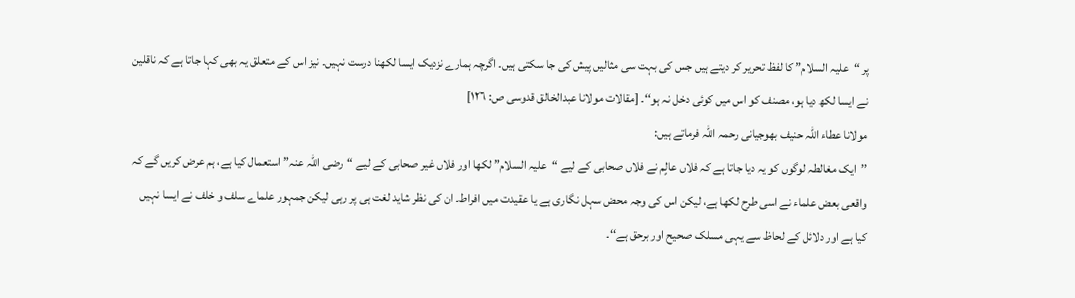پر “علیہ السلام” کا لفظ تحریر کر دیتے ہیں جس کی بہت سی مثالیں پیش کی جا سکتی ہیں۔ اگرچہ ہمارے نزدیک ایسا لکھنا درست نہیں۔ نیز اس کے متعلق یہ بھی کہا جاتا ہے کہ ناقلین نے ایسا لکھ دیا ہو، مصنف کو اس میں کوئی دخل نہ ہو‘‘۔ [مقالات مولانا عبدالخالق قدوسی ص: ١٢٦]
مولانا عطاء اللہ حنیف بھوجیانی رحمہ اللہ فرماتے ہیں:
’’ایک مغالطہ لوگوں کو یہ دیا جاتا ہے کہ فلاں عالٍم نے فلاں صحابی کے لیے “علیہ السلام” لکھا اور فلاں غیر صحابی کے لیے “رضی اللہ عنہ” استعمال کیا ہے، ہم عرض کریں گے کہ واقعی بعض علماء نے اسی طرح لکھا ہے، لیکن اس کی وجہ محض سہل نگاری ہے یا عقیدت میں افراط۔ ان کی نظر شاید لغت ہی پر رہی لیکن جمہور علماے سلف و خلف نے ایسا نہیں کیا ہے اور دلائل کے لحاظ سے یہی مسلک صحیح اور برحق ہے‘‘۔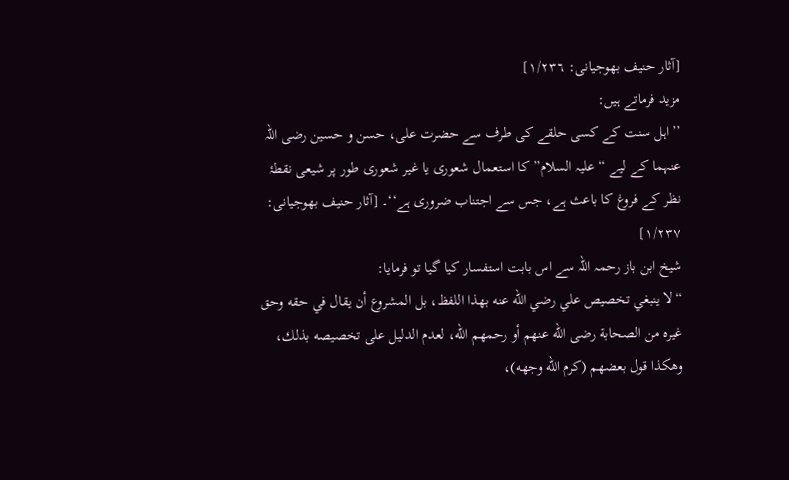[آثار حنیف بھوجیانی: ١/٢٣٦]
مزید فرماتے ہیں:
’’اہل سنت کے کسی حلقے کی طرف سے حضرت علی، حسن و حسین رضی اللہ عنہما کے لیے “علیہ السلام” کا استعمال شعوری یا غیر شعوری طور پر شیعی نقطۂ نظر کے فروغ کا باعث ہے، جس سے اجتناب ضروری ہے‘‘۔ [آثار حنیف بھوجیانی: ۱/۲۳۷]
شیخ ابن باز رحمہ اللہ سے اس بابت استفسار کیا گیا تو فرمایا:
“لا ينبغي تخصيص علي رضي الله عنه بهذا اللفظ، بل المشروع أن يقال في حقه وحق غيره من الصحابة رضی الله عنهم أو رحمهم الله، لعدم الدليل على تخصيصه بذلك، وهكذا قول بعضهم (كرم الله وجهه)،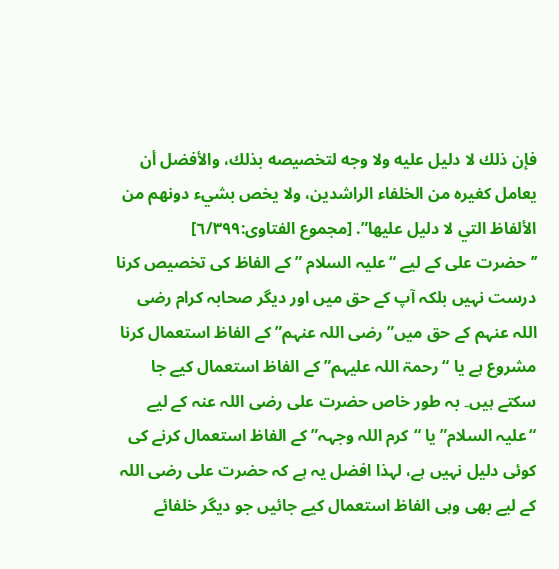فإن ذلك لا دليل عليه ولا وجه لتخصيصه بذلك، والأفضل أن يعامل كغيره من الخلفاء الراشدين، ولا يخص بشيء دونهم من الألفاظ التي لا دليل عليها”. [مجموع الفتاوی:٦/٣٩٩]
’’حضرت علی کے لیے “علیہ السلام ” کے الفاظ کی تخصیص کرنا درست نہیں بلکہ آپ کے حق میں اور دیگر صحابہ کرام رضی اللہ عنہم کے حق میں”رضی اللہ عنہم” کے الفاظ استعمال کرنا مشروع ہے یا “رحمۃ اللہ علیہم” کے الفاظ استعمال کیے جا سکتے ہیں۔ بہ طور خاص حضرت علی رضی اللہ عنہ کے لیے “علیہ السلام” یا “کرم اللہ وجہہ” کے الفاظ استعمال کرنے کی کوئی دلیل نہیں ہے، لہذا افضل یہ ہے کہ حضرت علی رضی اللہ کے لیے بھی وہی الفاظ استعمال کیے جائیں جو دیگر خلفائے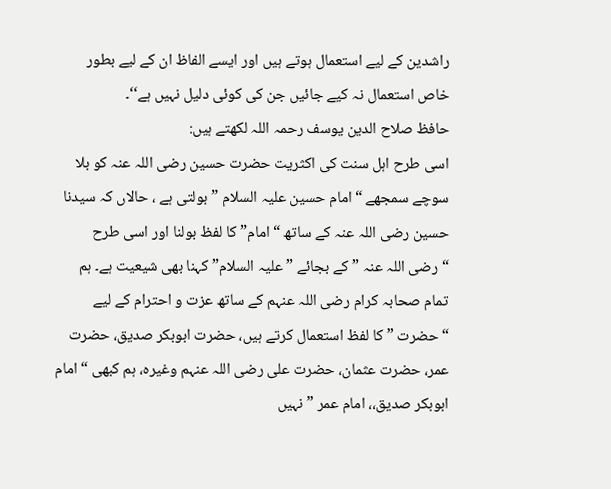راشدین کے لیے استعمال ہوتے ہیں اور ایسے الفاظ ان کے لیے بطور خاص استعمال نہ کیے جائیں جن کی کوئی دلیل نہیں ہے‘‘۔
حافظ صلاح الدین یوسف رحمہ اللہ لکھتے ہیں:
اسی طرح اہل سنت کی اکثریت حضرت حسین رضی اللہ عنہ کو بلا سوچے سمجھے “امام حسین علیہ السلام ” بولتی ہے ، حالاں کہ سیدنا حسین رضی اللہ عنہ کے ساتھ “امام” کا لفظ بولنا اور اسی طرح “رضی اللہ عنہ ” کے بجائے ” علیہ السلام” کہنا بھی شیعیت ہے۔ ہم تمام صحابہ کرام رضی اللہ عنہم کے ساتھ عزت و احترام کے لیے “حضرت ” کا لفظ استعمال کرتے ہیں، حضرت ابوبکر صدیق، حضرت عمر، حضرت عثمان، حضرت علی رضی اللہ عنہم وغیرہ، ہم کبھی “امام ابوبکر صدیق،، امام عمر ” نہیں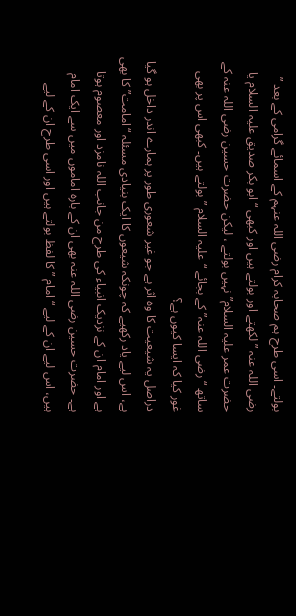بولتے۔ اسی طرح ہم صحابہ کرام رضی اللہ عنہم کے اسمائے گرامی کے بعد ” رضی اللہ عنہ ” لکھتے اور بولتے ہیں اور کبھی “ابو بکر صدیق علیہ السلام یا حضرت عمر علیہ السلام” نہیں بولتے ، لیکن حضرت حسین رضی اللہ عنہ کے ساتھ “رضی اللہ عنہ” کے بجائے “علیہ السلام ” بولتے ہیں۔ کبھی اس پر بھی غور کیا کہ ایسا کیوں ہے؟
دراصل یہ شیعیت کا وہ اثر ہے جو غیر شعوری طور پر ہمارے اندر داخل ہو گیا ہے، اس لیے یاد رکھیے کہ چونکہ شیعوں کا ایک بنیادی مسئلہ “امامت” کا بھی ہے اور امام ان کے نزدیک انبیاء کی طرح من جانب اللہ نامزد اور معصوم ہوتا ہے۔ حضرت حسین رضی اللہ عنہ بھی ان کے بارہ اماموں میں سے ایک امام ہیں، اس لیے ان کے لیے “امام ” کا لفظ بولتے ہیں اور اسی طرح ان کے لیے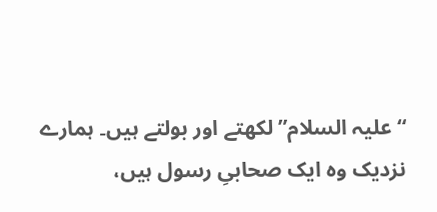“علیہ السلام” لکھتے اور بولتے ہیں۔ ہمارے نزدیک وہ ایک صحابیِ رسول ہیں،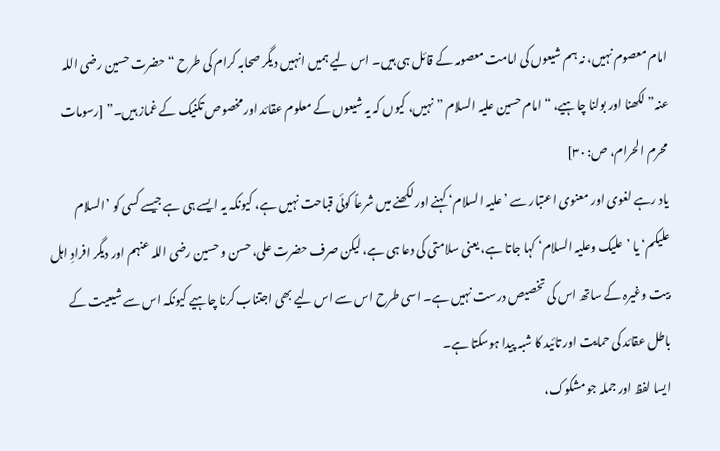امام معصوم نہیں، نہ ہم شیعوں کی امامت معصومہ کے قائل ہی ہیں۔ اس لیے ہمیں انہیں دیگر صحابہ کرام کی طرح “حضرت حسین رضی اللہ عنہ” لکھنا اور بولنا چاہیے، “امام حسین علیہ السلام ” نہیں، کیوں کہ یہ شیعوں کے معلوم عقائد اور مخصوص تکنیک کے غماز ہیں۔” [رسومات محرم الحرام، ص: ٣٠]
یاد رہے لغوی اور معنوی اعتبار سے ’علیہ السلام‘ کہنے اور لکھنے میں شرعاً کوئی قباحت نہیں ہے، کیونکہ یہ ایسے ہی ہے جیسے کسی کو ’السلام علیکم‘ یا ’علیک وعلیہ السلام‘ کہا جاتا ہے، یعنی سلامتی کی دعا ہی ہے، لیکن صرف حضرت علی، حسن و حسین رضی اللہ عنہم اور دیگر افرادِ اہل بیت وغیرہ کے ساتھ اس کی تخصیص درست نہیں ہے۔ اسی طرح اس سے اس لیے بھی اجتناب کرنا چاہیے کیونکہ اس سے شیعیت کے باطل عقائد کی حمایت اور تائید کا شبہ پیدا ہوسکتا ہے۔
ایسا لفظ اور جملہ جو مشکوک،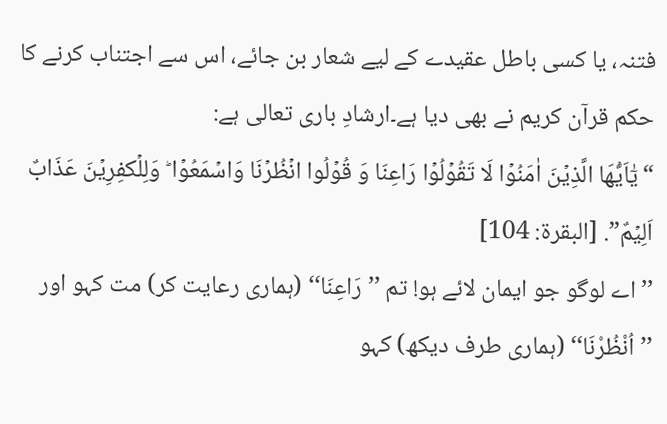فتنہ، یا کسی باطل عقیدے کے لیے شعار بن جائے، اس سے اجتناب کرنے کا حکم قرآن کریم نے بھی دیا ہے۔ارشادِ باری تعالی ہے:
“يٰٓاَيُّهَا الَّذِيۡنَ اٰمَنُوۡا لَا تَقُوۡلُوۡا رَاعِنَا وَ قُوۡلُوا انۡظُرۡنَا وَاسۡمَعُوۡا ؕ وَلِلۡكفِرِيۡنَ عَذَابٌ اَلِيۡمٌ”. [البقرة: 104]
’’اے لوگو جو ایمان لائے ہو! تم ’’رَاعِنَا‘‘ (ہماری رعایت کر) مت کہو اور ’’اُنْظُرْنَا‘‘ (ہماری طرف دیکھ) کہو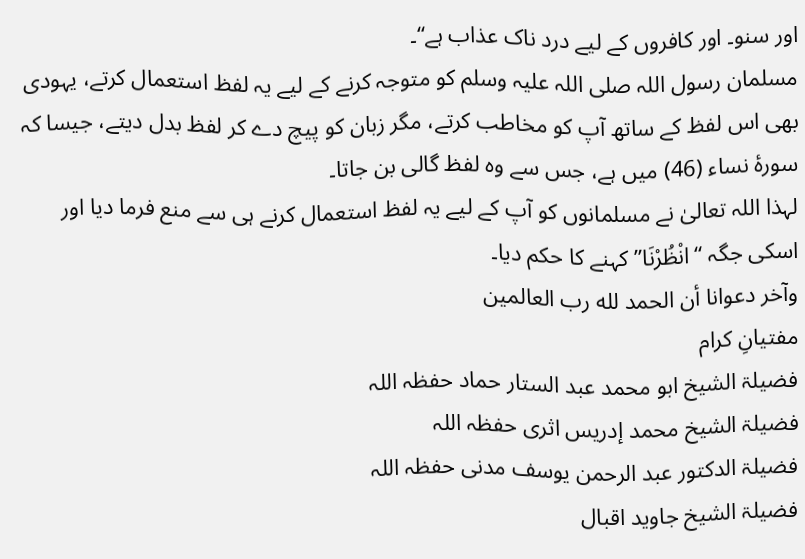اور سنو۔ اور کافروں کے لیے درد ناک عذاب ہے‘‘۔
مسلمان رسول اللہ صلی اللہ علیہ وسلم کو متوجہ کرنے کے لیے یہ لفظ استعمال کرتے، یہودی بھی اس لفظ کے ساتھ آپ کو مخاطب کرتے، مگر زبان کو پیچ دے کر لفظ بدل دیتے، جیسا کہ سورۂ نساء (46) میں ہے، جس سے وہ لفظ گالی بن جاتا۔
لہذا اللہ تعالیٰ نے مسلمانوں کو آپ کے لیے یہ لفظ استعمال کرنے ہی سے منع فرما دیا اور اسکی جگہ “انْظُرْنَا” کہنے کا حکم دیا۔
وآخر دعوانا أن الحمد لله رب العالمين
مفتیانِ کرام
فضیلۃ الشیخ ابو محمد عبد الستار حماد حفظہ اللہ
فضیلۃ الشیخ محمد إدریس اثری حفظہ اللہ
فضیلۃ الدکتور عبد الرحمن یوسف مدنی حفظہ اللہ
فضیلۃ الشیخ جاوید اقبال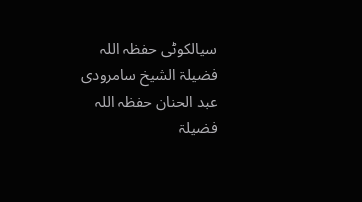سیالکوٹی حفظہ اللہ
فضیلۃ الشیخ سامرودی عبد الحنان حفظہ اللہ
فضیلۃ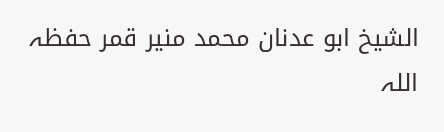الشیخ ابو عدنان محمد منیر قمر حفظہ اللہ